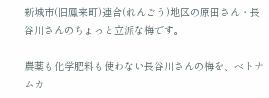新城市(旧鳳来町)連合(れんごう)地区の原田さん・長谷川さんのちょっと立派な梅です。

農薬も化学肥料も使わない長谷川さんの梅を、ベトナムカ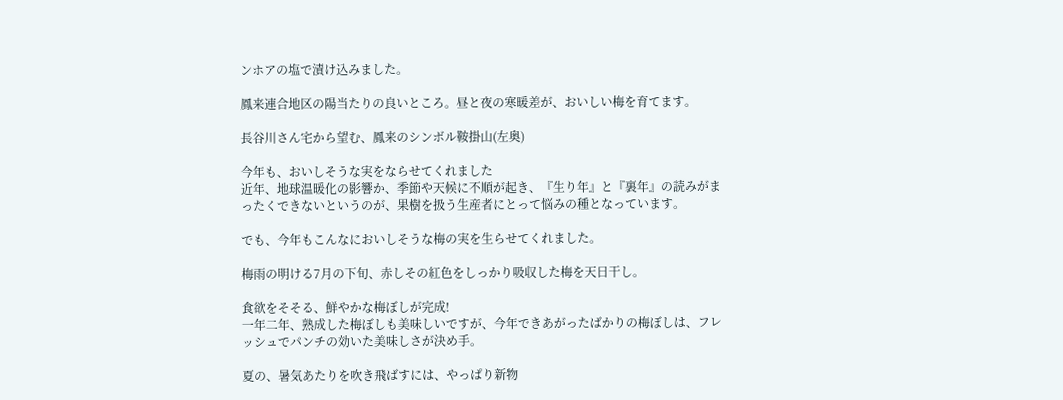ンホアの塩で漬け込みました。

鳳来連合地区の陽当たりの良いところ。昼と夜の寒暖差が、おいしい梅を育てます。

長谷川さん宅から望む、鳳来のシンボル鞍掛山(左奥)

今年も、おいしそうな実をならせてくれました
近年、地球温暖化の影響か、季節や天候に不順が起き、『生り年』と『裏年』の読みがまったくできないというのが、果樹を扱う生産者にとって悩みの種となっています。

でも、今年もこんなにおいしそうな梅の実を生らせてくれました。

梅雨の明ける7月の下旬、赤しその紅色をしっかり吸収した梅を天日干し。

食欲をそそる、鮮やかな梅ぼしが完成!
一年二年、熟成した梅ぼしも美味しいですが、今年できあがったばかりの梅ぼしは、フレッシュでパンチの効いた美味しさが決め手。

夏の、暑気あたりを吹き飛ばすには、やっぱり新物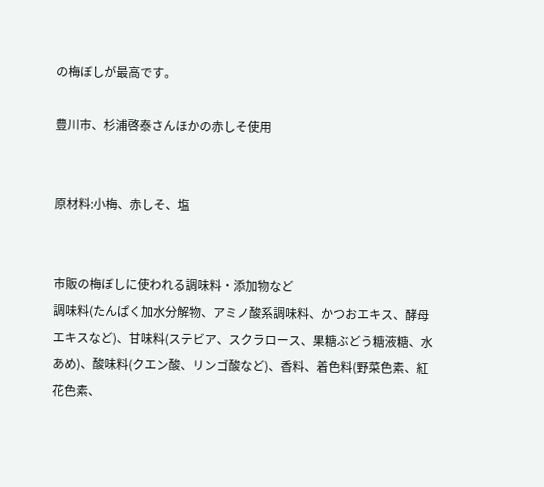の梅ぼしが最高です。

豊川市、杉浦啓泰さんほかの赤しそ使用


原材料:小梅、赤しそ、塩


市販の梅ぼしに使われる調味料・添加物など
調味料(たんぱく加水分解物、アミノ酸系調味料、かつおエキス、酵母エキスなど)、甘味料(ステビア、スクラロース、果糖ぶどう糖液糖、水あめ)、酸味料(クエン酸、リンゴ酸など)、香料、着色料(野菜色素、紅花色素、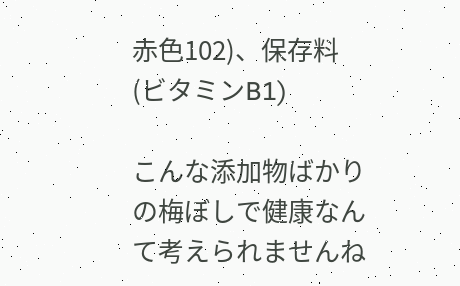赤色102)、保存料(ビタミンB1)

こんな添加物ばかりの梅ぼしで健康なんて考えられませんね